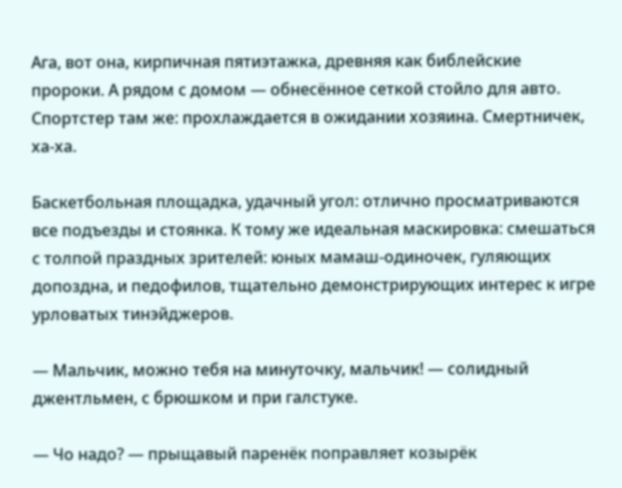Ага, вот она, кирпичная пятиэтажка, древняя как библейские пророки. А рядом с домом — обнесённое сеткой стойло для авто. Спортстер там же: прохлаждается в ожидании хозяина. Смертничек, ха-ха.

Баскетбольная площадка, удачный угол: отлично просматриваются все подъезды и стоянка. К тому же идеальная маскировка: смешаться с толпой праздных зрителей: юных мамаш-одиночек, гуляющих допоздна, и педофилов, тщательно демонстрирующих интерес к игре урловатых тинэйджеров.

— Мальчик, можно тебя на минуточку, мальчик! — солидный джентльмен, с брюшком и при галстуке.

— Чо надо? — прыщавый паренёк поправляет козырёк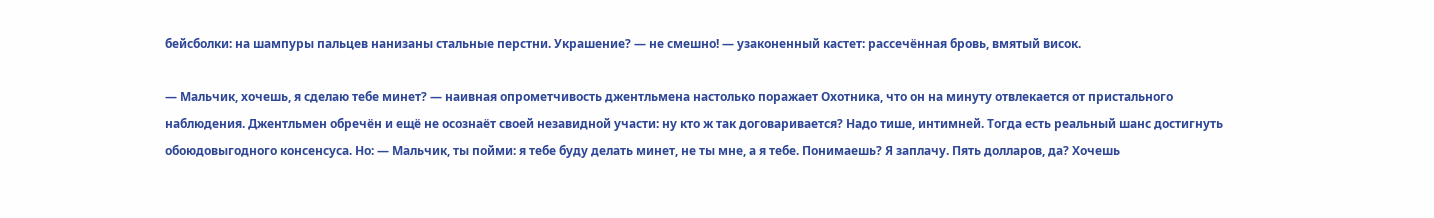бейсболки: на шампуры пальцев нанизаны стальные перстни. Украшение? — не смешно! — узаконенный кастет: рассечённая бровь, вмятый висок.

— Мальчик, хочешь, я сделаю тебе минет? — наивная опрометчивость джентльмена настолько поражает Охотника, что он на минуту отвлекается от пристального наблюдения. Джентльмен обречён и ещё не осознаёт своей незавидной участи: ну кто ж так договаривается? Надо тише, интимней. Тогда есть реальный шанс достигнуть обоюдовыгодного консенсуса. Но: — Мальчик, ты пойми: я тебе буду делать минет, не ты мне, а я тебе. Понимаешь? Я заплачу. Пять долларов, да? Хочешь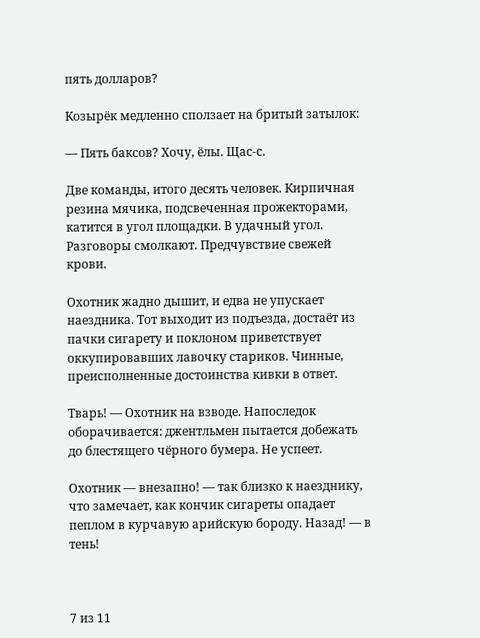пять долларов?

Козырёк медленно сползает на бритый затылок:

— Пять баксов? Хочу, ёлы. Щас-с.

Две команды, итого десять человек. Кирпичная резина мячика, подсвеченная прожекторами, катится в угол площадки. В удачный угол. Разговоры смолкают. Предчувствие свежей крови.

Охотник жадно дышит, и едва не упускает наездника. Тот выходит из подъезда, достаёт из пачки сигарету и поклоном приветствует оккупировавших лавочку стариков. Чинные, преисполненные достоинства кивки в ответ.

Тварь! — Охотник на взводе. Напоследок оборачивается: джентльмен пытается добежать до блестящего чёрного бумера. Не успеет.

Охотник — внезапно! — так близко к наезднику, что замечает, как кончик сигареты опадает пеплом в курчавую арийскую бороду. Назад! — в тень!



7 из 11